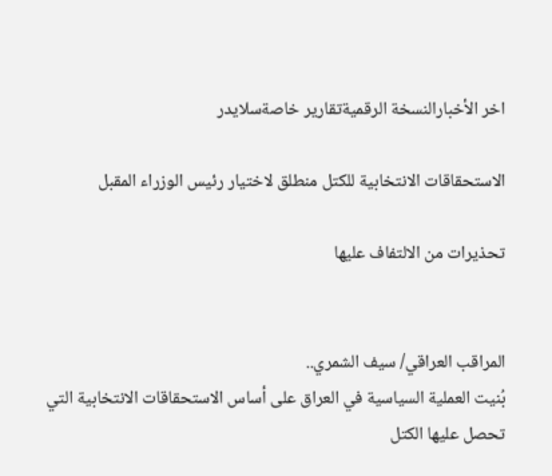اخر الأخبارالنسخة الرقميةتقارير خاصةسلايدر

الاستحقاقات الانتخابية للكتل منطلق لاختيار رئيس الوزراء المقبل

تحذيرات من الالتفاف عليها


المراقب العراقي/ سيف الشمري..
بُنيت العملية السياسية في العراق على أساس الاستحقاقات الانتخابية التي تحصل عليها الكتل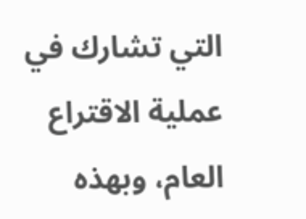التي تشارك في عملية الاقتراع العام، وبهذه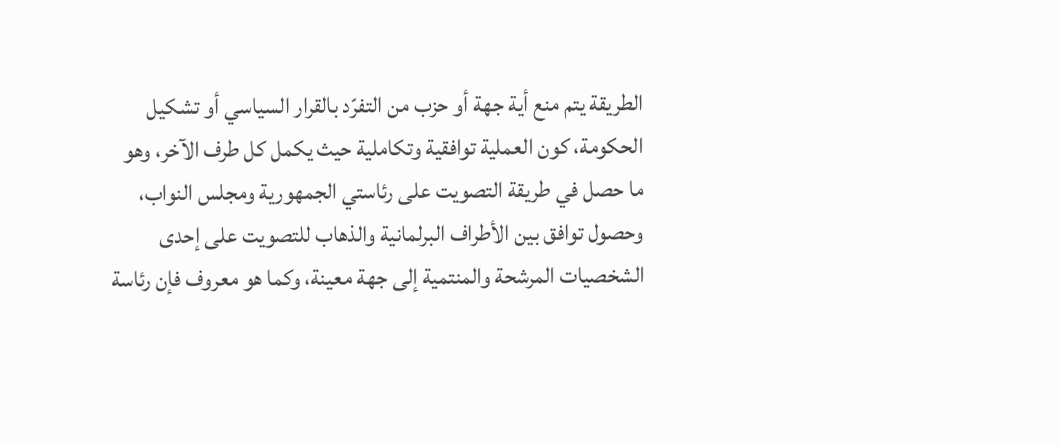الطريقة يتم منع أية جهة أو حزب من التفرّد بالقرار السياسي أو تشكيل الحكومة، كون العملية توافقية وتكاملية حيث يكمل كل طرف الآخر، وهو ما حصل في طريقة التصويت على رئاستي الجمهورية ومجلس النواب، وحصول توافق بين الأطراف البرلمانية والذهاب للتصويت على إحدى الشخصيات المرشحة والمنتمية إلى جهة معينة، وكما هو معروف فإن رئاسة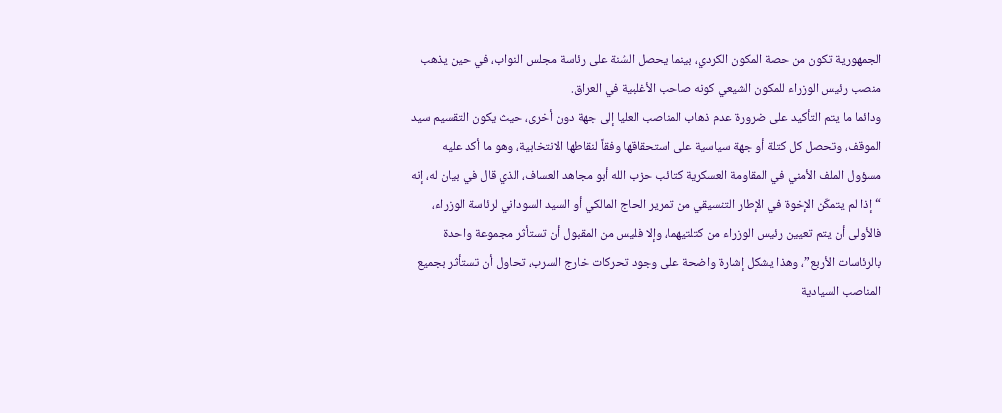الجمهورية تكون من حصة المكون الكردي، بينما يحصل السُنة على رئاسة مجلس النواب، في حين يذهب منصب رئيس الوزراء للمكون الشيعي كونه صاحب الأغلبية في العراق.
ودائما ما يتم التأكيد على ضرورة عدم ذهاب المناصب العليا إلى جهة دون أخرى، حيث يكون التقسيم سيد الموقف، وتحصل كل كتلة أو جهة سياسية على استحقاقها وفقاً لنقاطها الانتخابية، وهو ما أكد عليه مسؤول الملف الأمني في المقاومة العسكرية كتائب حزب الله أبو مجاهد العساف، الذي قال في بيان له، إنه “إذا لم يتمكّن الإخوة في الإطار التنسيقي من تمرير الحاج المالكي أو السيد السوداني لرئاسة الوزراء، فالأولى أن يتم تعيين رئيس الوزراء من كتلتيهما، وإلا فليس من المقبول أن تستأثر مجموعة واحدة بالرئاسات الأربع”، وهذا يشكل إشارة واضحة على وجود تحركات خارج السرب، تحاول أن تستأثر بجميع المناصب السيادية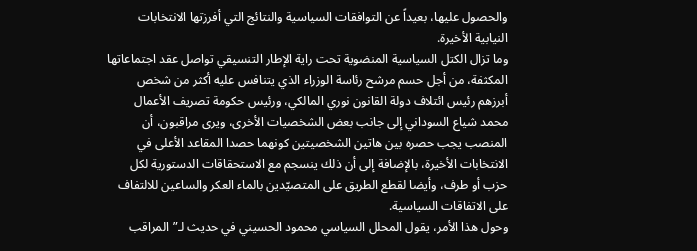والحصول عليها، بعيداً عن التوافقات السياسية والنتائج التي أفرزتها الانتخابات النيابية الأخيرة.
وما تزال الكتل السياسية المنضوية تحت راية الإطار التنسيقي تواصل عقد اجتماعاتها المكثفة، من أجل حسم مرشح رئاسة الوزراء الذي يتنافس عليه أكثر من شخص أبرزهم رئيس ائتلاف دولة القانون نوري المالكي، ورئيس حكومة تصريف الأعمال محمد شياع السوداني إلى جانب بعض الشخصيات الأخرى، ويرى مراقبون، أن المنصب يجب حصره بين هاتين الشخصيتين كونهما حصدا المقاعد الأعلى في الانتخابات الأخيرة، بالإضافة إلى أن ذلك ينسجم مع الاستحقاقات الدستورية لكل حزب أو طرف، وأيضا لقطع الطريق على المتصيّدين بالماء العكر والساعين للالتفاف على الاتفاقات السياسية.
وحول هذا الأمر، يقول المحلل السياسي محمود الحسيني في حديث لـ”المراقب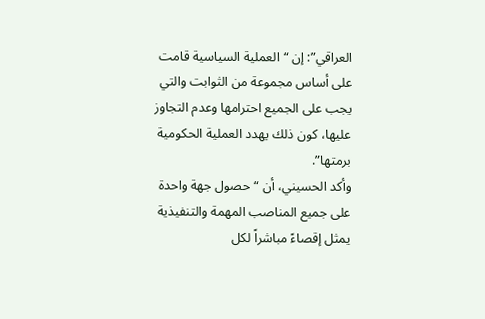العراقي”: إن “العملية السياسية قامت على أساس مجموعة من الثوابت والتي يجب على الجميع احترامها وعدم التجاوز عليها، كون ذلك يهدد العملية الحكومية برمتها”.
وأكد الحسيني، أن “حصول جهة واحدة على جميع المناصب المهمة والتنفيذية يمثل إقصاءً مباشراً لكل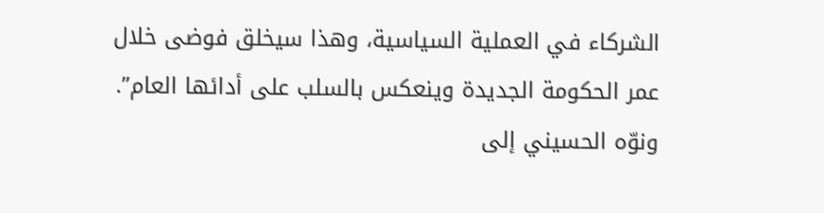الشركاء في العملية السياسية، وهذا سيخلق فوضى خلال عمر الحكومة الجديدة وينعكس بالسلب على أدائها العام”.
ونوّه الحسيني إلى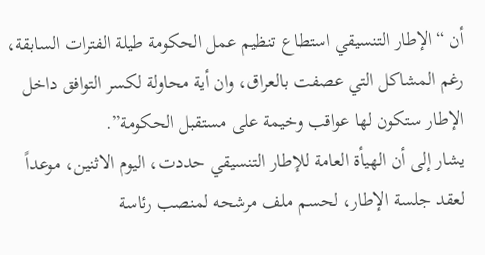أن “الإطار التنسيقي استطاع تنظيم عمل الحكومة طيلة الفترات السابقة، رغم المشاكل التي عصفت بالعراق، وان أية محاولة لكسر التوافق داخل الإطار ستكون لها عواقب وخيمة على مستقبل الحكومة”.
يشار إلى أن الهيأة العامة للإطار التنسيقي حددت، اليوم الاثنين، موعداً لعقد جلسة الإطار، لحسم ملف مرشحه لمنصب رئاسة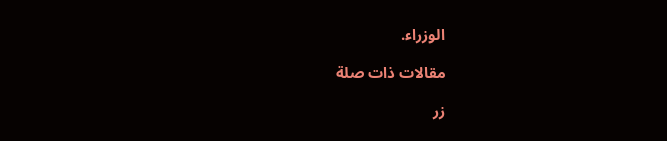الوزراء.

مقالات ذات صلة

زر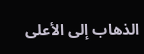الذهاب إلى الأعلى